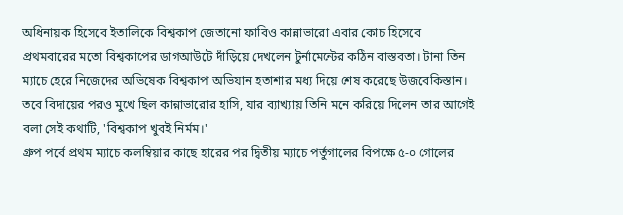অধিনায়ক হিসেবে ইতালিকে বিশ্বকাপ জেতানো ফাবিও কান্নাভারো এবার কোচ হিসেবে প্রথমবারের মতো বিশ্বকাপের ডাগআউটে দাঁড়িয়ে দেখলেন টুর্নামেন্টের কঠিন বাস্তবতা। টানা তিন ম্যাচে হেরে নিজেদের অভিষেক বিশ্বকাপ অভিযান হতাশার মধ্য দিয়ে শেষ করেছে উজবেকিস্তান। তবে বিদায়ের পরও মুখে ছিল কান্নাভারোর হাসি, যার ব্যাখ্যায় তিনি মনে করিয়ে দিলেন তার আগেই বলা সেই কথাটি, 'বিশ্বকাপ খুবই নির্মম।'
গ্রুপ পর্বে প্রথম ম্যাচে কলম্বিয়ার কাছে হারের পর দ্বিতীয় ম্যাচে পর্তুগালের বিপক্ষে ৫-০ গোলের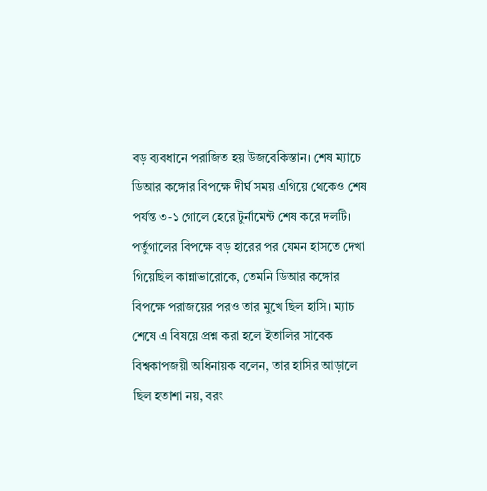বড় ব্যবধানে পরাজিত হয় উজবেকিস্তান। শেষ ম্যাচে ডিআর কঙ্গোর বিপক্ষে দীর্ঘ সময় এগিয়ে থেকেও শেষ পর্যন্ত ৩-১ গোলে হেরে টুর্নামেন্ট শেষ করে দলটি।
পর্তুগালের বিপক্ষে বড় হারের পর যেমন হাসতে দেখা গিয়েছিল কান্নাভারোকে, তেমনি ডিআর কঙ্গোর বিপক্ষে পরাজয়ের পরও তার মুখে ছিল হাসি। ম্যাচ শেষে এ বিষয়ে প্রশ্ন করা হলে ইতালির সাবেক বিশ্বকাপজয়ী অধিনায়ক বলেন, তার হাসির আড়ালে ছিল হতাশা নয়, বরং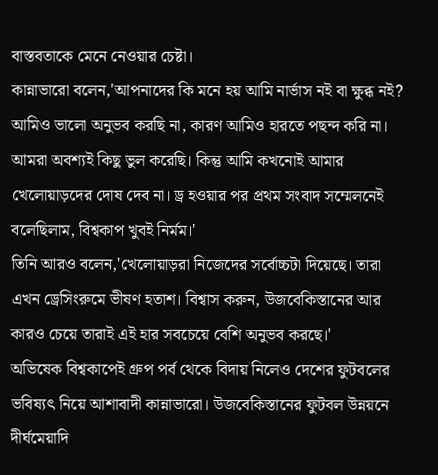বাস্তবতাকে মেনে নেওয়ার চেষ্টা।
কান্নাভারো বলেন,'আপনাদের কি মনে হয় আমি নার্ভাস নই বা ক্ষুব্ধ নই? আমিও ভালো অনুভব করছি না, কারণ আমিও হারতে পছন্দ করি না। আমরা অবশ্যই কিছু ভুল করেছি। কিন্তু আমি কখনোই আমার খেলোয়াড়দের দোষ দেব না। ড্র হওয়ার পর প্রথম সংবাদ সম্মেলনেই বলেছিলাম, বিশ্বকাপ খুবই নির্মম।'
তিনি আরও বলেন,'খেলোয়াড়রা নিজেদের সর্বোচ্চটা দিয়েছে। তারা এখন ড্রেসিংরুমে ভীষণ হতাশ। বিশ্বাস করুন, উজবেকিস্তানের আর কারও চেয়ে তারাই এই হার সবচেয়ে বেশি অনুভব করছে।'
অভিষেক বিশ্বকাপেই গ্রুপ পর্ব থেকে বিদায় নিলেও দেশের ফুটবলের ভবিষ্যৎ নিয়ে আশাবাদী কান্নাভারো। উজবেকিস্তানের ফুটবল উন্নয়নে দীর্ঘমেয়াদি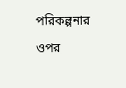পরিকল্পনার ওপর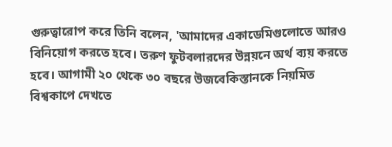গুরুত্বারোপ করে তিনি বলেন, 'আমাদের একাডেমিগুলোতে আরও বিনিয়োগ করতে হবে। তরুণ ফুটবলারদের উন্নয়নে অর্থ ব্যয় করতে হবে। আগামী ২০ থেকে ৩০ বছরে উজবেকিস্তানকে নিয়মিত বিশ্বকাপে দেখতে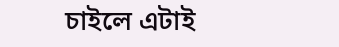চাইলে এটাই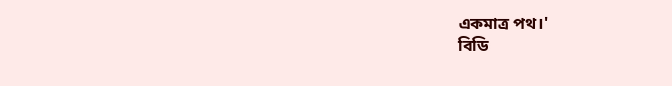একমাত্র পথ।'
বিডি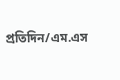প্রতিদিন/এম.এস